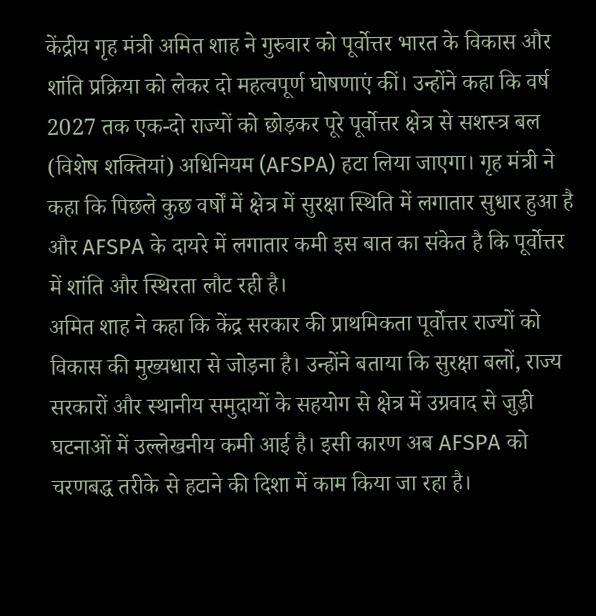केंद्रीय गृह मंत्री अमित शाह ने गुरुवार को पूर्वोत्तर भारत के विकास और शांति प्रक्रिया को लेकर दो महत्वपूर्ण घोषणाएं कीं। उन्होंने कहा कि वर्ष 2027 तक एक-दो राज्यों को छोड़कर पूरे पूर्वोत्तर क्षेत्र से सशस्त्र बल (विशेष शक्तियां) अधिनियम (AFSPA) हटा लिया जाएगा। गृह मंत्री ने कहा कि पिछले कुछ वर्षों में क्षेत्र में सुरक्षा स्थिति में लगातार सुधार हुआ है और AFSPA के दायरे में लगातार कमी इस बात का संकेत है कि पूर्वोत्तर में शांति और स्थिरता लौट रही है।
अमित शाह ने कहा कि केंद्र सरकार की प्राथमिकता पूर्वोत्तर राज्यों को विकास की मुख्यधारा से जोड़ना है। उन्होंने बताया कि सुरक्षा बलों, राज्य सरकारों और स्थानीय समुदायों के सहयोग से क्षेत्र में उग्रवाद से जुड़ी घटनाओं में उल्लेखनीय कमी आई है। इसी कारण अब AFSPA को चरणबद्ध तरीके से हटाने की दिशा में काम किया जा रहा है।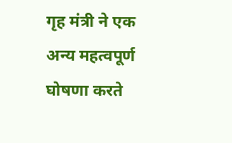गृह मंत्री ने एक अन्य महत्वपूर्ण घोषणा करते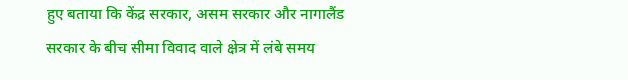हुए बताया कि केंद्र सरकार, असम सरकार और नागालैंड सरकार के बीच सीमा विवाद वाले क्षेत्र में लंबे समय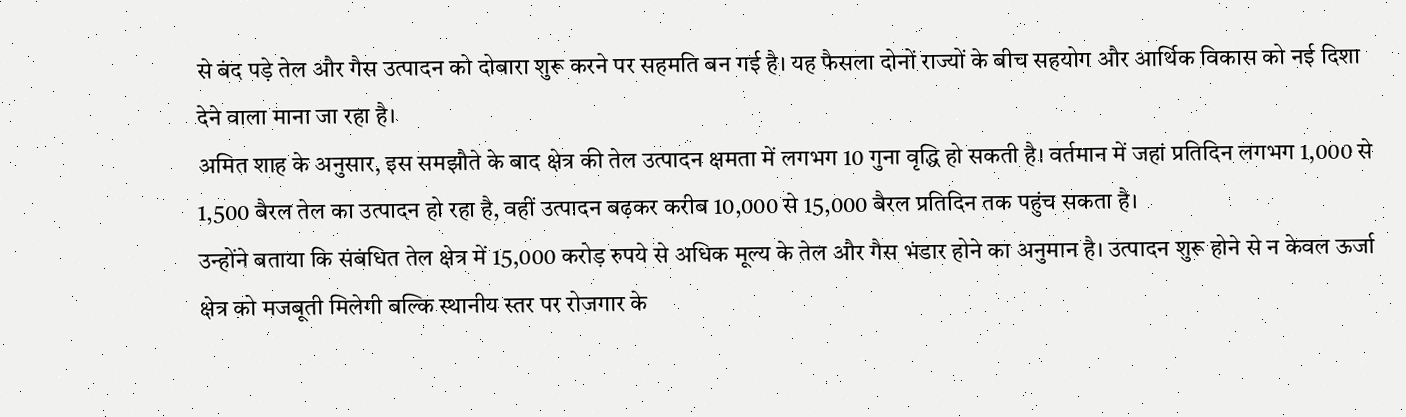से बंद पड़े तेल और गैस उत्पादन को दोबारा शुरू करने पर सहमति बन गई है। यह फैसला दोनों राज्यों के बीच सहयोग और आर्थिक विकास को नई दिशा देने वाला माना जा रहा है।
अमित शाह के अनुसार, इस समझौते के बाद क्षेत्र की तेल उत्पादन क्षमता में लगभग 10 गुना वृद्धि हो सकती है। वर्तमान में जहां प्रतिदिन लगभग 1,000 से 1,500 बैरल तेल का उत्पादन हो रहा है, वहीं उत्पादन बढ़कर करीब 10,000 से 15,000 बैरल प्रतिदिन तक पहुंच सकता है।
उन्होंने बताया कि संबंधित तेल क्षेत्र में 15,000 करोड़ रुपये से अधिक मूल्य के तेल और गैस भंडार होने का अनुमान है। उत्पादन शुरू होने से न केवल ऊर्जा क्षेत्र को मजबूती मिलेगी बल्कि स्थानीय स्तर पर रोजगार के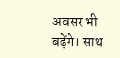अवसर भी बढ़ेंगे। साथ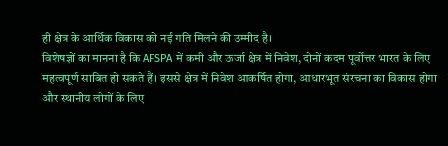ही क्षेत्र के आर्थिक विकास को नई गति मिलने की उम्मीद है।
विशेषज्ञों का मानना है कि AFSPA में कमी और ऊर्जा क्षेत्र में निवेश, दोनों कदम पूर्वोत्तर भारत के लिए महत्वपूर्ण साबित हो सकते हैं। इससे क्षेत्र में निवेश आकर्षित होगा, आधारभूत संरचना का विकास होगा और स्थानीय लोगों के लिए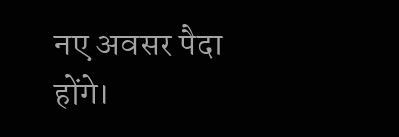नए अवसर पैदा होंगे।